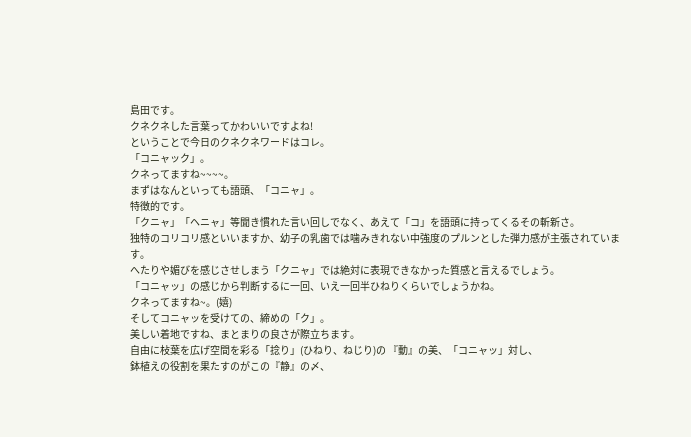島田です。
クネクネした言葉ってかわいいですよね!
ということで今日のクネクネワードはコレ。
「コニャック」。
クネってますね~~~~。
まずはなんといっても語頭、「コニャ」。
特徴的です。
「クニャ」「ヘニャ」等聞き慣れた言い回しでなく、あえて「コ」を語頭に持ってくるその斬新さ。
独特のコリコリ感といいますか、幼子の乳歯では噛みきれない中強度のプルンとした弾力感が主張されています。
へたりや媚びを感じさせしまう「クニャ」では絶対に表現できなかった質感と言えるでしょう。
「コニャッ」の感じから判断するに一回、いえ一回半ひねりくらいでしょうかね。
クネってますね~。(嬉)
そしてコニャッを受けての、締めの「ク」。
美しい着地ですね、まとまりの良さが際立ちます。
自由に枝葉を広げ空間を彩る「捻り」(ひねり、ねじり)の 『動』の美、「コニャッ」対し、
鉢植えの役割を果たすのがこの『静』の〆、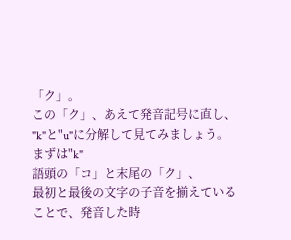「ク」。
この「ク」、あえて発音記号に直し、
"k"と"u"に分解して見てみましょう。
まずは"k"
語頭の「コ」と末尾の「ク」、
最初と最後の文字の子音を揃えていることで、発音した時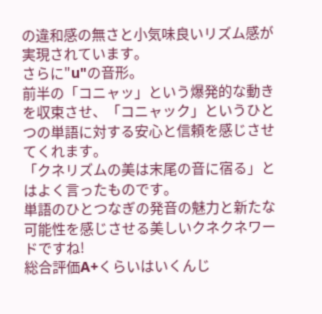の違和感の無さと小気味良いリズム感が実現されています。
さらに"u"の音形。
前半の「コニャッ」という爆発的な動きを収束させ、「コニャック」というひとつの単語に対する安心と信頼を感じさせてくれます。
「クネリズムの美は末尾の音に宿る」とはよく言ったものです。
単語のひとつなぎの発音の魅力と新たな可能性を感じさせる美しいクネクネワードですね!
総合評価A+くらいはいくんじ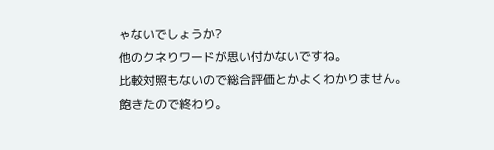ゃないでしょうか?
他のクネりワードが思い付かないですね。
比較対照もないので総合評価とかよくわかりません。
飽きたので終わり。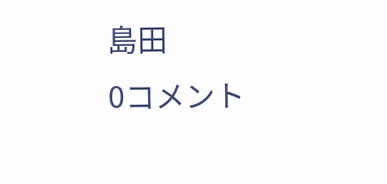島田
0コメント